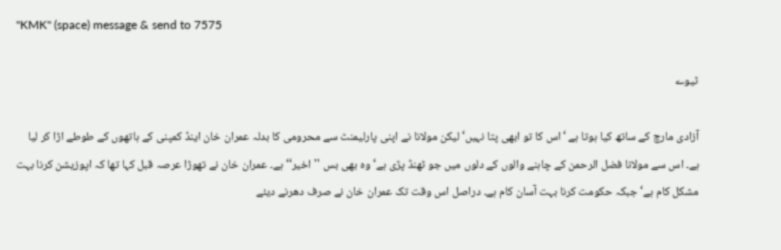"KMK" (space) message & send to 7575

ٹیوے

آزادی مارچ کے ساتھ کیا ہوتا ہے ‘اس کا تو ابھی پتا نہیں‘ لیکن مولانا نے اپنی پارلیمنٹ سے محرومی کا بدلہ عمران خان اینڈ کمپنی کے ہاتھوں کے طوطے اڑا کر لیا ہے۔ اس سے مولانا فضل الرحمن کے چاہنے والوں کے دلوں میں جو ٹھنڈ پڑی ہے‘ وہ بھی بس ''اخیر‘‘ ہے۔ عمران خان نے تھوڑا عرصہ قبل کہا تھا کہ اپوزیشن کرنا بہت مشکل کام ہے‘ جبکہ حکومت کرنا بہت آسان کام ہے۔ دراصل اس وقت تک عمران خان نے صرف دھرنے دیئے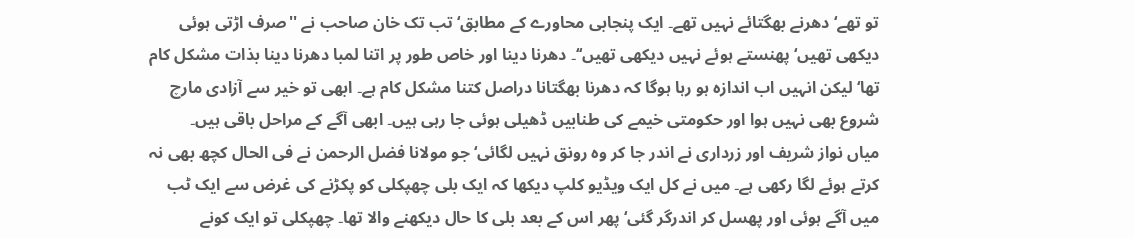تو تھے‘ دھرنے بھگتائے نہیں تھے۔ ایک پنجابی محاورے کے مطابق‘ تب تک خان صاحب نے ''صرف اڑتی ہوئی دیکھی تھیں‘ پھنستے ہوئے نہیں دیکھی تھیں‘‘۔ دھرنا دینا اور خاص طور پر اتنا لمبا دھرنا دینا بذات مشکل کام تھا‘ لیکن انہیں اب اندازہ ہو رہا ہوگا کہ دھرنا بھگتانا دراصل کتنا مشکل کام ہے۔ ابھی تو خیر سے آزادی مارچ شروع بھی نہیں ہوا اور حکومتی خیمے کی طنابیں ڈھیلی ہوئی جا رہی ہیں۔ ابھی آگے کے مراحل باقی ہیں۔
میاں نواز شریف اور زرداری نے اندر جا کر وہ رونق نہیں لگائی‘ جو مولانا فضل الرحمن نے فی الحال کچھ بھی نہ کرتے ہوئے لگا رکھی ہے۔ میں نے کل ایک ویڈیو کلپ دیکھا کہ ایک بلی چھپکلی کو پکڑنے کی غرض سے ایک ٹب میں آگے ہوئی اور پھسل کر اندرگر گئی‘ پھر اس کے بعد بلی کا حال دیکھنے والا تھا۔ چھپکلی تو ایک کونے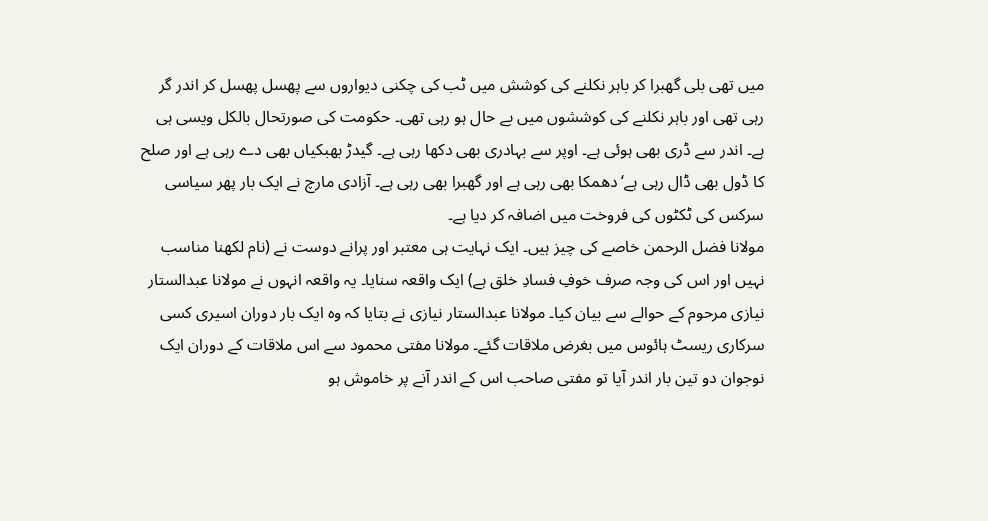میں تھی بلی گھبرا کر باہر نکلنے کی کوشش میں ٹب کی چکنی دیواروں سے پھسل پھسل کر اندر گر رہی تھی اور باہر نکلنے کی کوششوں میں بے حال ہو رہی تھی۔ حکومت کی صورتحال بالکل ویسی ہی ہے۔ اندر سے ڈری بھی ہوئی ہے۔ اوپر سے بہادری بھی دکھا رہی ہے۔ گیدڑ بھبکیاں بھی دے رہی ہے اور صلح کا ڈول بھی ڈال رہی ہے‘ دھمکا بھی رہی ہے اور گھبرا بھی رہی ہے۔ آزادی مارچ نے ایک بار پھر سیاسی سرکس کی ٹکٹوں کی فروخت میں اضافہ کر دیا ہے۔
مولانا فضل الرحمن خاصے کی چیز ہیں۔ ایک نہایت ہی معتبر اور پرانے دوست نے (نام لکھنا مناسب نہیں اور اس کی وجہ صرف خوفِ فسادِ خلق ہے) ایک واقعہ سنایا۔ یہ واقعہ انہوں نے مولانا عبدالستار نیازی مرحوم کے حوالے سے بیان کیا۔ مولانا عبدالستار نیازی نے بتایا کہ وہ ایک بار دوران اسیری کسی سرکاری ریسٹ ہائوس میں بغرض ملاقات گئے۔ مولانا مفتی محمود سے اس ملاقات کے دوران ایک نوجوان دو تین بار اندر آیا تو مفتی صاحب اس کے اندر آنے پر خاموش ہو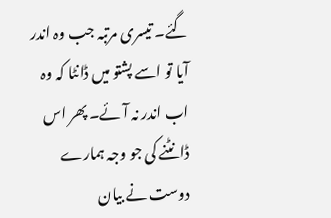گئے۔ تیسری مرتبہ جب وہ اندر آیا تو اسے پشتو میں ڈانٹا کہ وہ اب اندر نہ آئے۔ پھر اس ڈانٹنے کی جو وجہ ہمارے دوست نے بیان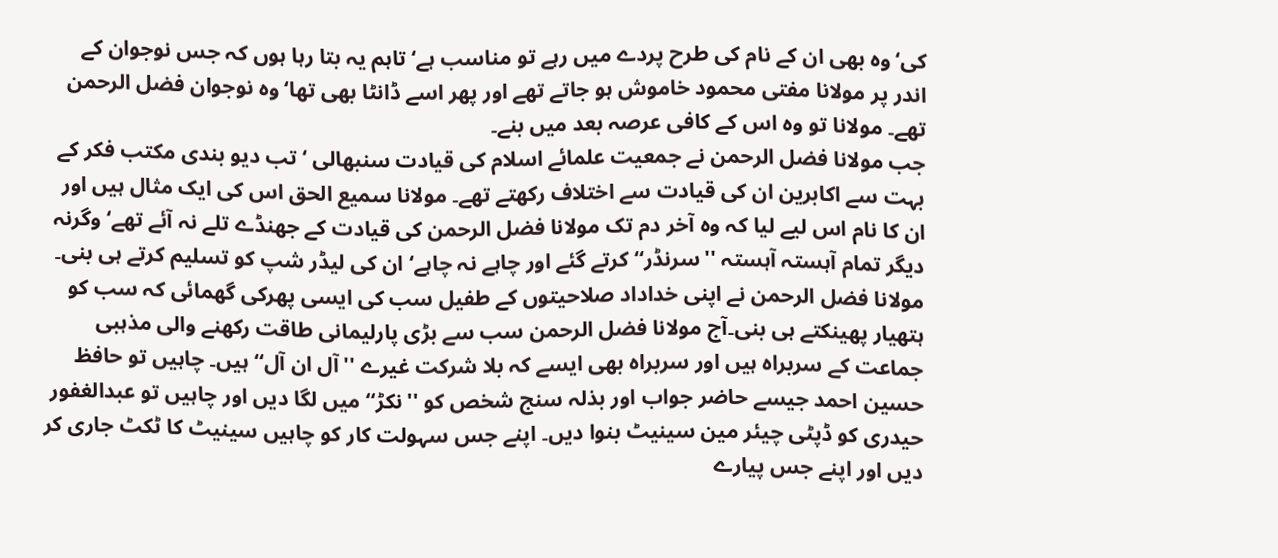کی‘وہ بھی ان کے نام کی طرح پردے میں رہے تو مناسب ہے‘ تاہم یہ بتا رہا ہوں کہ جس نوجوان کے اندر پر مولانا مفتی محمود خاموش ہو جاتے تھے اور پھر اسے ڈانٹا بھی تھا‘ وہ نوجوان فضل الرحمن تھے۔ مولانا تو وہ اس کے کافی عرصہ بعد میں بنے۔
جب مولانا فضل الرحمن نے جمعیت علمائے اسلام کی قیادت سنبھالی ‘تب دیو بندی مکتب فکر کے بہت سے اکابرین ان کی قیادت سے اختلاف رکھتے تھے۔ مولانا سمیع الحق اس کی ایک مثال ہیں اور ان کا نام اس لیے لیا کہ وہ آخر دم تک مولانا فضل الرحمن کی قیادت کے جھنڈے تلے نہ آئے تھے‘ وگرنہ دیگر تمام آہستہ آہستہ ''سرنڈر‘‘ کرتے گئے اور چاہے نہ چاہے‘ ان کی لیڈر شپ کو تسلیم کرتے ہی بنی۔ مولانا فضل الرحمن نے اپنی خداداد صلاحیتوں کے طفیل سب کی ایسی پھرکی گھمائی کہ سب کو ہتھیار پھینکتے ہی بنی۔آج مولانا فضل الرحمن سب سے بڑی پارلیمانی طاقت رکھنے والی مذہبی جماعت کے سربراہ ہیں اور سربراہ بھی ایسے کہ بلا شرکت غیرے ''آل ان آل‘‘ ہیں۔ چاہیں تو حافظ حسین احمد جیسے حاضر جواب اور بذلہ سنج شخص کو ''نکڑ‘‘ میں لگا دیں اور چاہیں تو عبدالغفور حیدری کو ڈپٹی چیئر مین سینیٹ بنوا دیں۔ اپنے جس سہولت کار کو چاہیں سینیٹ کا ٹکٹ جاری کر دیں اور اپنے جس پیارے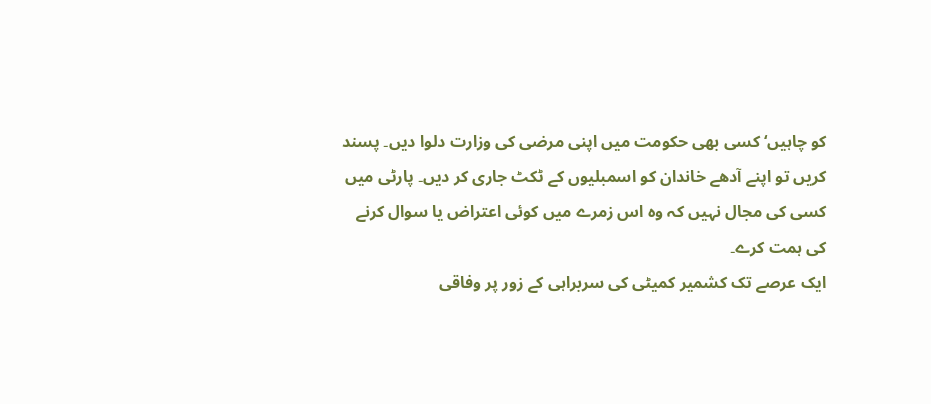کو چاہیں‘ کسی بھی حکومت میں اپنی مرضی کی وزارت دلوا دیں۔ پسند کریں تو اپنے آدھے خاندان کو اسمبلیوں کے ٹکٹ جاری کر دیں۔ پارٹی میں کسی کی مجال نہیں کہ وہ اس زمرے میں کوئی اعتراض یا سوال کرنے کی ہمت کرے۔
ایک عرصے تک کشمیر کمیٹی کی سربراہی کے زور پر وفاقی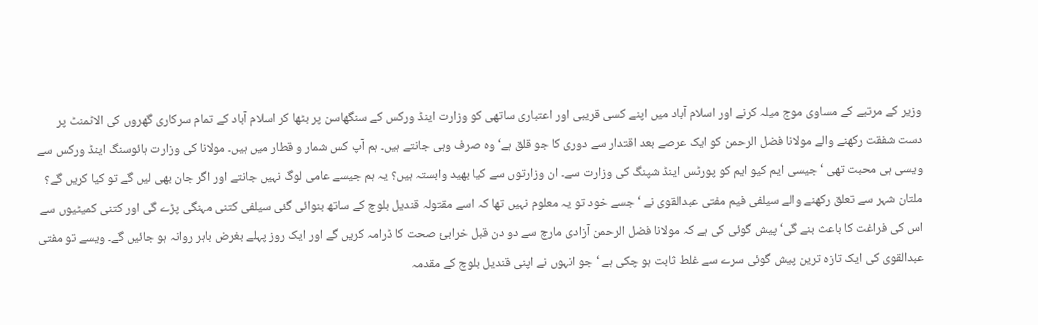وزیر کے مرتبے کے مساوی موج میلہ کرنے اور اسلام آباد میں اپنے کسی قریبی اور اعتباری ساتھی کو وزارت اینڈ ورکس کے سنگھاسن پر بٹھا کر اسلام آباد کے تمام سرکاری گھروں کی الاٹمنٹ پر دست شفقت رکھنے والے مولانا فضل الرحمن کو ایک عرصے بعد اقتدار سے دوری کا جو قلق ہے‘ وہ صرف وہی جانتے ہیں۔ ہم آپ کس شمار و قطار میں ہیں۔ مولانا کی وزارت ہائوسنگ اینڈ ورکس سے ویسی ہی محبت تھی ‘جیسی ایم کیو ایم کو پورٹس اینڈ شپنگ کی وزارت سے۔ ان وزارتوں سے کیا بھید وابستہ ہیں؟ یہ ہم جیسے عامی لوگ نہیں جانتے اور اگر جان بھی لیں گے تو کیا کریں گے؟
ملتان شہر سے تعلق رکھنے والے سیلفی فیم مفتی عبدالقوی نے ‘ جسے خود تو یہ معلوم نہیں تھا کہ اسے مقتولہ قندیل بلوچ کے ساتھ بنوائی گئی سیلفی کتنی مہنگی پڑے گی اور کتنی کمیٹیوں سے اس کی فراغت کا باعث بنے گی‘ پیش گوئی کی ہے کہ مولانا فضل الرحمن آزادی مارچ سے دو دن قبل خرابیٔ صحت کا ڈرامہ کریں گے اور ایک روز پہلے بغرض باہر روانہ ہو جائیں گے۔ ویسے تو مفتی عبدالقوی کی ایک تازہ ترین پیش گوئی سرے سے غلط ثابت ہو چکی ہے ‘جو انہوں نے اپنی قندیل بلوچ کے مقدمہ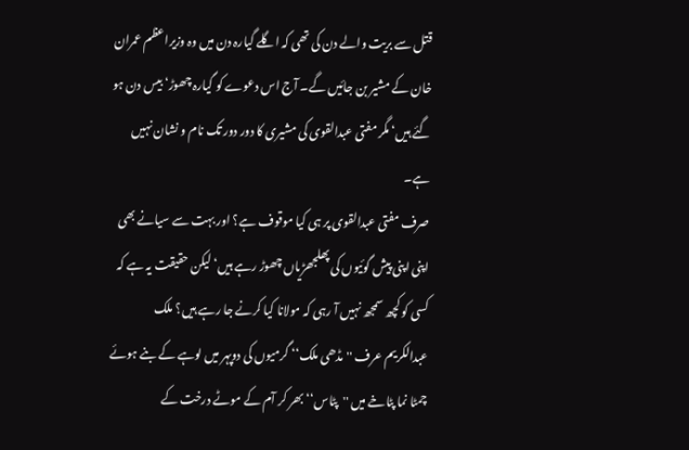قتل سے بریت والے دن کی تھی کہ اگلے گیارہ دن میں وہ وزیراعظم عمران خان کے مشیر بن جائیں گے۔ آج اس دعوے کو گیارہ چھوڑ‘ بیس دن ہو گئے ہیں‘ مگر مفتی عبدالقوی کی مشیری کا دور دور تک نام و نشان نہیں ہے۔
صرف مفتی عبدالقوی پر ہی کیا موقوف ہے؟ اور بہت سے سیانے بھی اپنی اپنی پیش گوئیوں کی پھلجھڑیاں چھوڑ رہے ہیں‘ لیکن حقیقت یہ ہے کہ کسی کو کچھ سمجھ نہیں آ رہی کہ مولانا کیا کرنے جا رہے ہیں؟ ملک عبدالکریم عرف ''مڈھی ملک‘‘ گرمیوں کی دوپہر میں لوہے کے بنے ہوئے چمٹا نما پٹاخے میں ''پٹاس‘‘ بھر کر آم کے موٹے درخت کے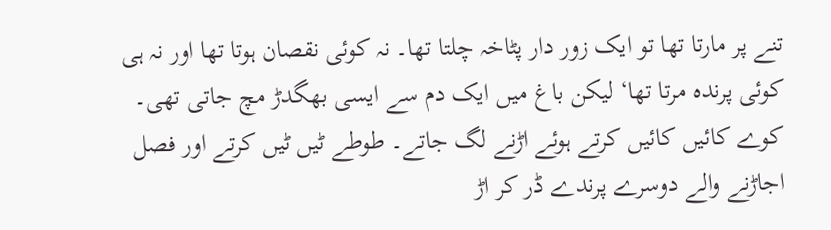تنے پر مارتا تھا تو ایک زور دار پٹاخہ چلتا تھا۔ نہ کوئی نقصان ہوتا تھا اور نہ ہی کوئی پرندہ مرتا تھا‘ لیکن باغ میں ایک دم سے ایسی بھگدڑ مچ جاتی تھی۔ کوے کائیں کائیں کرتے ہوئے اڑنے لگ جاتے۔ طوطے ٹیں ٹیں کرتے اور فصل اجاڑنے والے دوسرے پرندے ڈر کر اڑ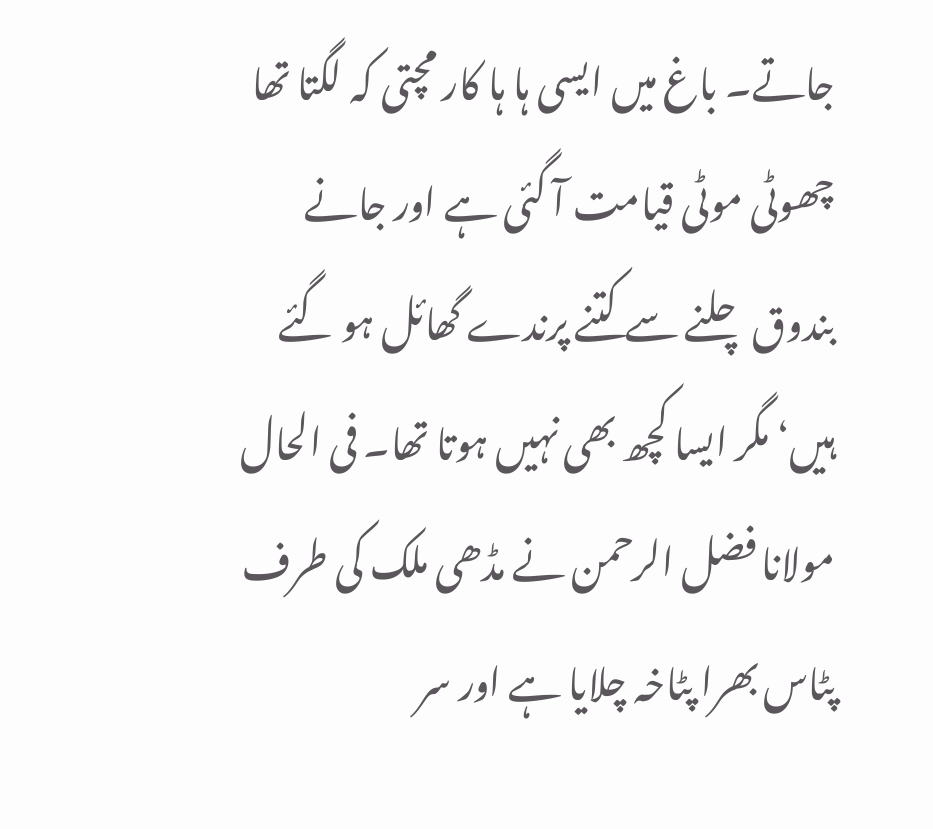جاتے۔ باغ میں ایسی ہا ہا کار مچتی کہ لگتا تھا چھوٹی موٹی قیامت آ گئی ہے اور جانے بندوق چلنے سے کتنے پرندے گھائل ہو گئے ہیں‘ مگر ایسا کچھ بھی نہیں ہوتا تھا۔ فی الحال مولانا فضل الرحمن نے مڈھی ملک کی طرف پٹاس بھرا پٹاخہ چلایا ہے اور سر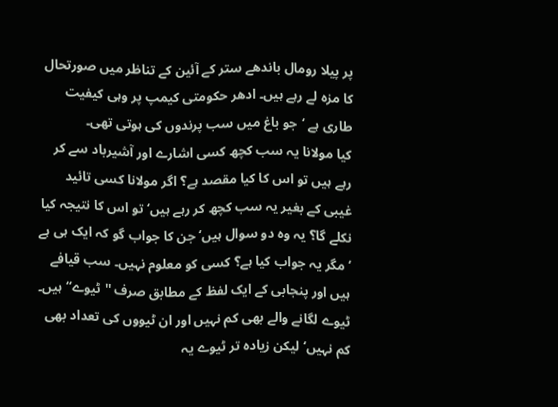پر پیلا رومال باندھے ستر کے آئین کے تناظر میں صورتحال کا مزہ لے رہے ہیں۔ ادھر حکومتی کیمپ پر وہی کیفیت طاری ہے ‘جو باغ میں سب پرندوں کی ہوتی تھی۔
کیا مولانا یہ سب کچھ کسی اشارے اور آشیرباد سے کر رہے ہیں تو اس کا کیا مقصد ہے؟ اگر مولانا کسی تائید غیبی کے بغیر یہ سب کچھ کر رہے ہیں‘ تو اس کا نتیجہ کیا نکلے گا؟ یہ وہ دو سوال ہیں‘ جن کا جواب گو کہ ایک ہی ہے ‘ مگر یہ جواب کیا ہے؟ کسی کو معلوم نہیں۔ سب قیافے ہیں اور پنجابی کے ایک لفظ کے مطابق صرف ''ٹیوے‘‘ ہیں۔ ٹیوے لگانے والے بھی کم نہیں اور ان ٹیووں کی تعداد بھی کم نہیں‘ لیکن زیادہ تر ٹیوے یہ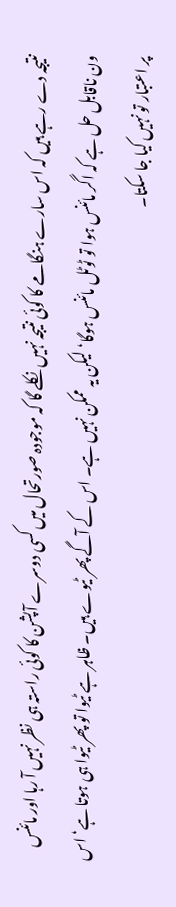نتیجہ دے رہے ہیں کہ اس سارے ہنگامے کا کوئی نتیجہ نہیں نکلے گا کہ موجودہ صورتحال میں کسی دوسرے آپشن کا کوئی راستہ ہی نظر نہیں آ رہا اور مائنس ون ناقابل حل ہے کہ اگر مائنس ہوا تو ٹوٹل مائنس ہوگا‘ لیکن یہ ممکن نہیں ہے۔ اس کے آگے پھر ٹیوے ہیں۔ ظاہر ہے ٹیوا تو پھر ٹیوا ہی ہوتا ہے‘ اس پر اعتبار تو نہیں کیا جا سکتا۔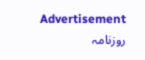Advertisement
روزنامہ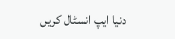دنیا ایپ انسٹال کریں